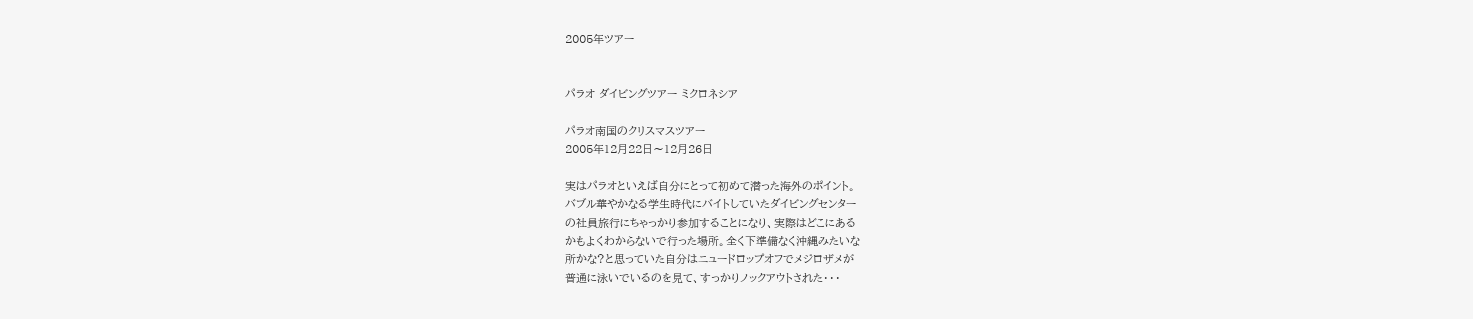2005年ツアー


パラオ ダイビングツアー ミクロネシア

パラオ南国のクリスマスツアー
2005年12月22日〜12月26日

実はパラオといえば自分にとって初めて潜った海外のポイント。
バブル華やかなる学生時代にバイトしていたダイビングセンター
の社員旅行にちゃっかり参加することになり、実際はどこにある
かもよくわからないで行った場所。全く下準備なく沖縄みたいな
所かな?と思っていた自分はニュードロップオフでメジロザメが
普通に泳いでいるのを見て、すっかりノックアウトされた・・・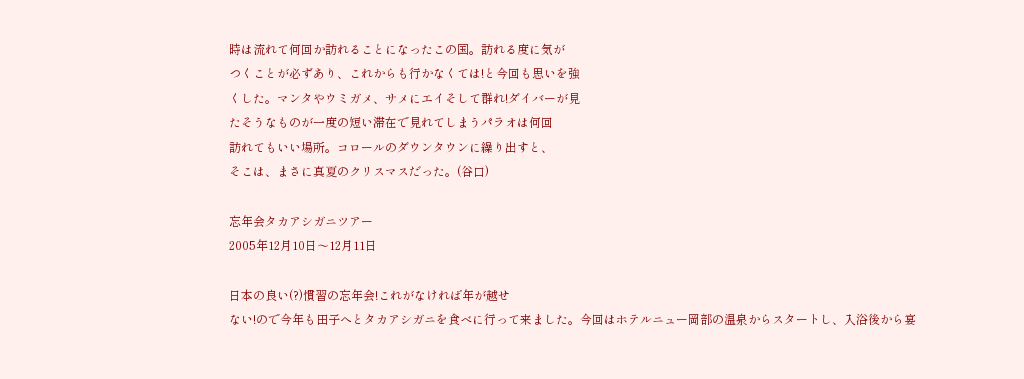時は流れて何回か訪れることになったこの国。訪れる度に気が
つくことが必ずあり、これからも行かなくては!と今回も思いを強
くした。マンタやウミガメ、サメにエイそして群れ!ダイバーが見
たそうなものが一度の短い滞在で見れてしまうパラオは何回
訪れてもいい場所。コロールのダウンタウンに繰り出すと、
そこは、まさに真夏のクリスマスだった。(谷口)

忘年会タカアシガニツアー
2005年12月10日〜12月11日

日本の良い(?)慣習の忘年会!これがなければ年が越せ
ない!ので今年も田子へとタカアシガニを食べに行って来ました。今回はホテルニュー岡部の温泉からスタートし、入浴後から宴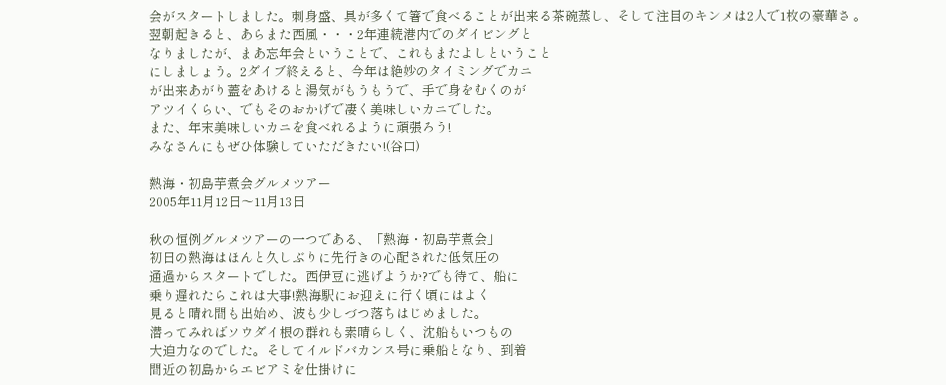会がスタートしました。刺身盛、具が多くて箸で食べることが出来る茶碗蒸し、そして注目のキンメは2人で1枚の豪華さ 。
翌朝起きると、あらまた西風・・・2年連続港内でのダイビングと
なりましたが、まあ忘年会ということで、これもまたよしということ
にしましょう。2ダイブ終えると、今年は絶妙のタイミングでカニ
が出来あがり蓋をあけると湯気がもうもうで、手で身をむくのが
アツイくらい、でもそのおかげで凄く美味しいカニでした。
また、年末美味しいカニを食べれるように頑張ろう!
みなさんにもぜひ体験していただきたい!(谷口)

熱海・初島芋煮会グルメツアー
2005年11月12日〜11月13日

秋の恒例グルメツアーの一つである、「熱海・初島芋煮会」
初日の熱海はほんと久しぶりに先行きの心配された低気圧の
通過からスタートでした。西伊豆に逃げようか?でも待て、船に
乗り遅れたらこれは大事!熱海駅にお迎えに行く頃にはよく
見ると晴れ間も出始め、波も少しづつ落ちはじめました。
潜ってみればソウダイ根の群れも素晴らしく、沈船もいつもの
大迫力なのでした。そしてイルドバカンス号に乗船となり、到着
間近の初島からエビアミを仕掛けに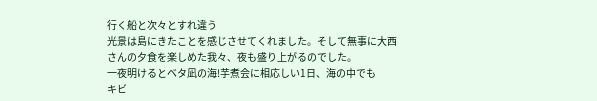行く船と次々とすれ違う
光景は島にきたことを感じさせてくれました。そして無事に大西
さんの夕食を楽しめた我々、夜も盛り上がるのでした。
一夜明けるとベタ凪の海!芋煮会に相応しい1日、海の中でも
キビ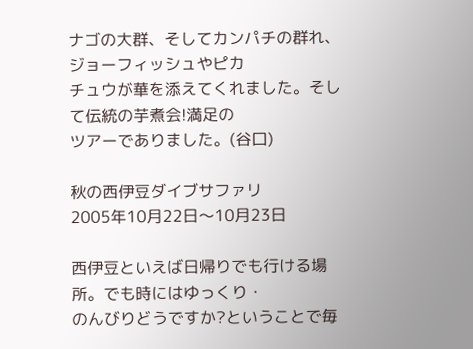ナゴの大群、そしてカンパチの群れ、ジョーフィッシュやピカ
チュウが華を添えてくれました。そして伝統の芋煮会!満足の
ツアーでありました。(谷口)

秋の西伊豆ダイブサファリ
2005年10月22日〜10月23日

西伊豆といえば日帰りでも行ける場所。でも時にはゆっくり・
のんびりどうですか?ということで毎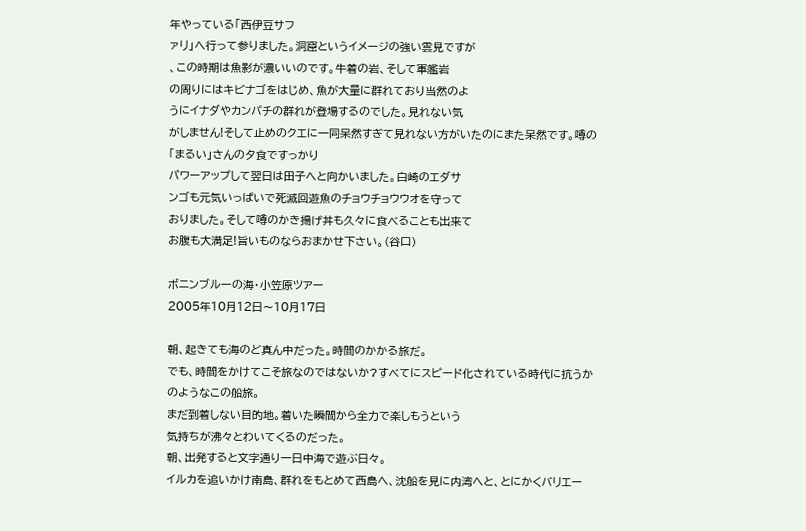年やっている「西伊豆サフ
ァリ」へ行って参りました。洞窟というイメージの強い雲見ですが
、この時期は魚影が濃いいのです。牛着の岩、そして軍艦岩
の周りにはキビナゴをはじめ、魚が大量に群れており当然のよ
うにイナダやカンパチの群れが登場するのでした。見れない気
がしません!そして止めのクエに一同呆然すぎて見れない方がいたのにまた呆然です。噂の「まるい」さんの夕食ですっかり
パワーアップして翌日は田子へと向かいました。白崎のエダサ
ンゴも元気いっぱいで死滅回遊魚のチョウチョウウオを守って
おりました。そして噂のかき揚げ丼も久々に食べることも出来て
お腹も大満足!旨いものならおまかせ下さい。(谷口)

ボニンブルーの海・小笠原ツアー
2005年10月12日〜10月17日

朝、起きても海のど真ん中だった。時間のかかる旅だ。
でも、時間をかけてこそ旅なのではないか?すべてにスピード化されている時代に抗うかのようなこの船旅。
まだ到着しない目的地。着いた瞬間から全力で楽しもうという
気持ちが沸々とわいてくるのだった。
朝、出発すると文字通り一日中海で遊ぶ日々。
イルカを追いかけ南島、群れをもとめて西島へ、沈船を見に内湾へと、とにかくバリエー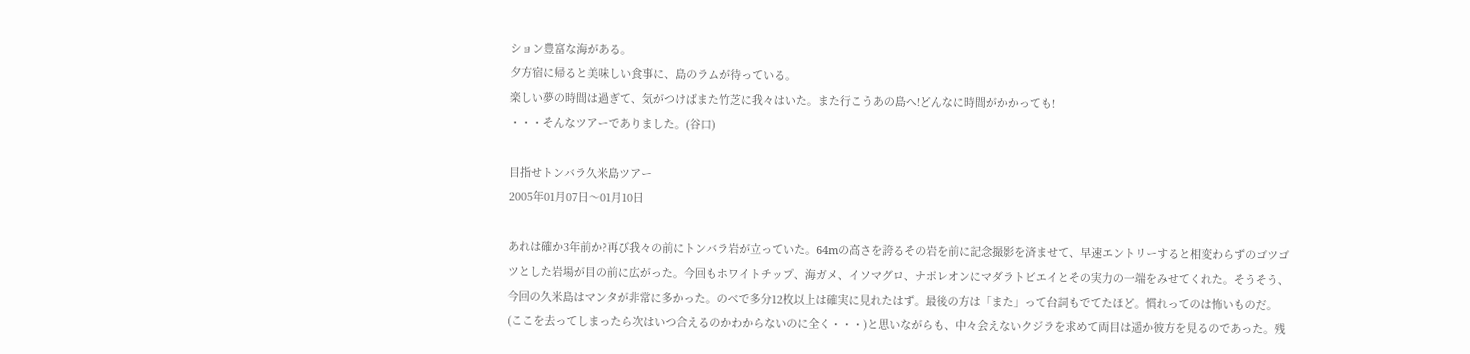ション豊富な海がある。
夕方宿に帰ると美味しい食事に、島のラムが待っている。
楽しい夢の時間は過ぎて、気がつけばまた竹芝に我々はいた。また行こうあの島へ!どんなに時間がかかっても!
・・・そんなツアーでありました。(谷口)

目指せトンバラ久米島ツアー
2005年01月07日〜01月10日

あれは確か3年前か?再び我々の前にトンバラ岩が立っていた。64mの高さを誇るその岩を前に記念撮影を済ませて、早速エントリーすると相変わらずのゴツゴツとした岩場が目の前に広がった。今回もホワイトチップ、海ガメ、イソマグロ、ナポレオンにマダラトビエイとその実力の一端をみせてくれた。そうそう、今回の久米島はマンタが非常に多かった。のべで多分12枚以上は確実に見れたはず。最後の方は「また」って台詞もでてたほど。慣れってのは怖いものだ。
(ここを去ってしまったら次はいつ合えるのかわからないのに全く・・・)と思いながらも、中々会えないクジラを求めて両目は遥か彼方を見るのであった。残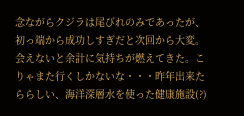念ながらクジラは尾びれのみであったが、初っ端から成功しすぎだと次回から大変。会えないと余計に気持ちが燃えてきた。こりゃまた行くしかないな・・・昨年出来たららしい、海洋深層水を使った健康施設(?)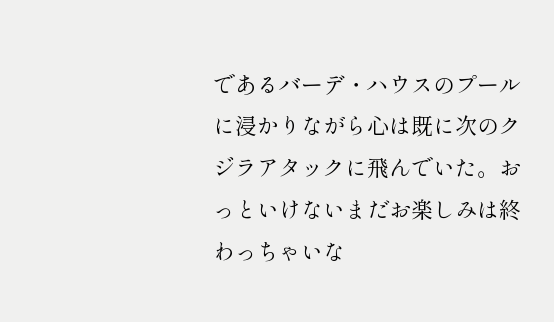であるバーデ・ハウスのプールに浸かりながら心は既に次のクジラアタックに飛んでいた。おっといけないまだお楽しみは終わっちゃいな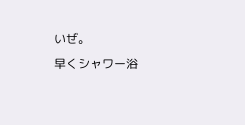いぜ。
早くシャワー浴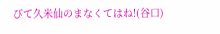びて久米仙のまなくてはね!(谷口)